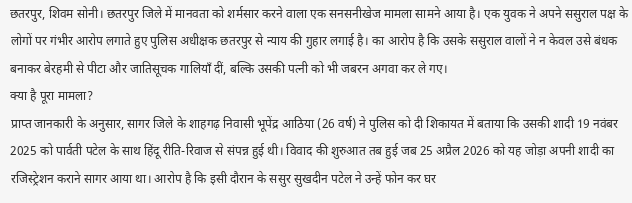छतरपुर, शिवम सोनी। छतरपुर जिले में मानवता को शर्मसार करने वाला एक सनसनीखेज मामला सामने आया है। एक युवक ने अपने ससुराल पक्ष के लोगों पर गंभीर आरोप लगाते हुए पुलिस अधीक्षक छतरपुर से न्याय की गुहार लगाई है। का आरोप है कि उसके ससुराल वालों ने न केवल उसे बंधक बनाकर बेरहमी से पीटा और जातिसूचक गालियाँ दीं, बल्कि उसकी पत्नी को भी जबरन अगवा कर ले गए।
क्या है पूरा मामला?
प्राप्त जानकारी के अनुसार, सागर जिले के शाहगढ़ निवासी भूपेंद्र आठिया (26 वर्ष) ने पुलिस को दी शिकायत में बताया कि उसकी शादी 19 नवंबर 2025 को पार्वती पटेल के साथ हिंदू रीति-रिवाज से संपन्न हुई थी। विवाद की शुरुआत तब हुई जब 25 अप्रैल 2026 को यह जोड़ा अपनी शादी का रजिस्ट्रेशन कराने सागर आया था। आरोप है कि इसी दौरान के ससुर सुखदीन पटेल ने उन्हें फोन कर घर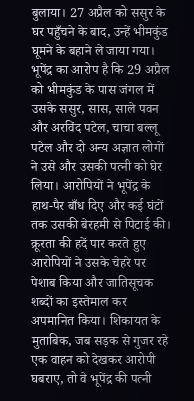बुलाया। 27 अप्रैल को ससुर के घर पहुँचने के बाद, उन्हें भीमकुंड घूमने के बहाने ले जाया गया।
भूपेंद्र का आरोप है कि 29 अप्रैल को भीमकुंड के पास जंगल में उसके ससुर, सास, साले पवन और अरविंद पटेल, चाचा बल्लू पटेल और दो अन्य अज्ञात लोगों ने उसे और उसकी पत्नी को घेर लिया। आरोपियों ने भूपेंद्र के हाथ-पैर बाँध दिए और कई घंटों तक उसकी बेरहमी से पिटाई की। क्रूरता की हदें पार करते हुए आरोपियों ने उसके चेहरे पर पेशाब किया और जातिसूचक शब्दों का इस्तेमाल कर अपमानित किया। शिकायत के मुताबिक, जब सड़क से गुजर रहे एक वाहन को देखकर आरोपी घबराए, तो वे भूपेंद्र की पत्नी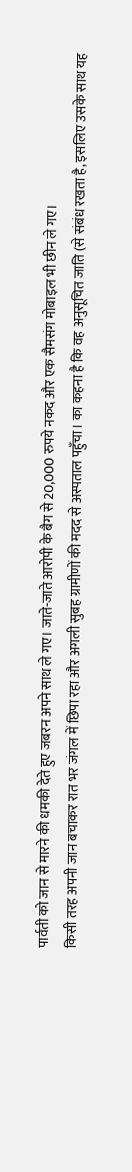पार्वती को जान से मारने की धमकी देते हुए जबरन अपने साथ ले गए। जाते-जाते आरोपी के बैग से 20,000 रुपये नकद और एक सैमसंग मोबाइल भी छीन ले गए।
किसी तरह अपनी जान बचाकर रात भर जंगल में छिपा रहा और अगली सुबह ग्रामीणों की मदद से अस्पताल पहुँचा। का कहना है कि वह अनुसूचित जाति (से संबंध रखता है, इसलिए उसके साथ यह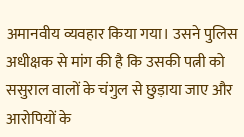अमानवीय व्यवहार किया गया। उसने पुलिस अधीक्षक से मांग की है कि उसकी पत्नी को ससुराल वालों के चंगुल से छुड़ाया जाए और आरोपियों के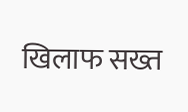खिलाफ सख्त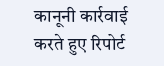कानूनी कार्रवाई करते हुए रिपोर्ट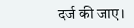दर्ज की जाए।